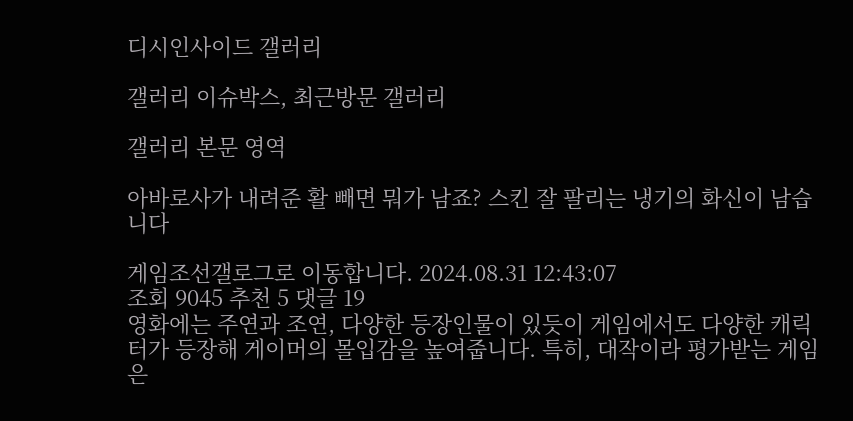디시인사이드 갤러리

갤러리 이슈박스, 최근방문 갤러리

갤러리 본문 영역

아바로사가 내려준 활 빼면 뭐가 남죠? 스킨 잘 팔리는 냉기의 화신이 남습니다

게임조선갤로그로 이동합니다. 2024.08.31 12:43:07
조회 9045 추천 5 댓글 19
영화에는 주연과 조연, 다양한 등장인물이 있듯이 게임에서도 다양한 캐릭터가 등장해 게이머의 몰입감을 높여줍니다. 특히, 대작이라 평가받는 게임은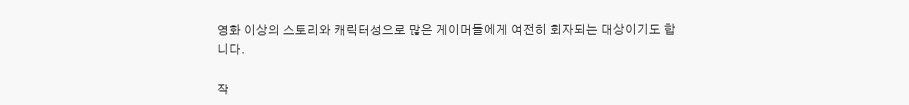영화 이상의 스토리와 캐릭터성으로 많은 게이머들에게 여전히 회자되는 대상이기도 합니다.

작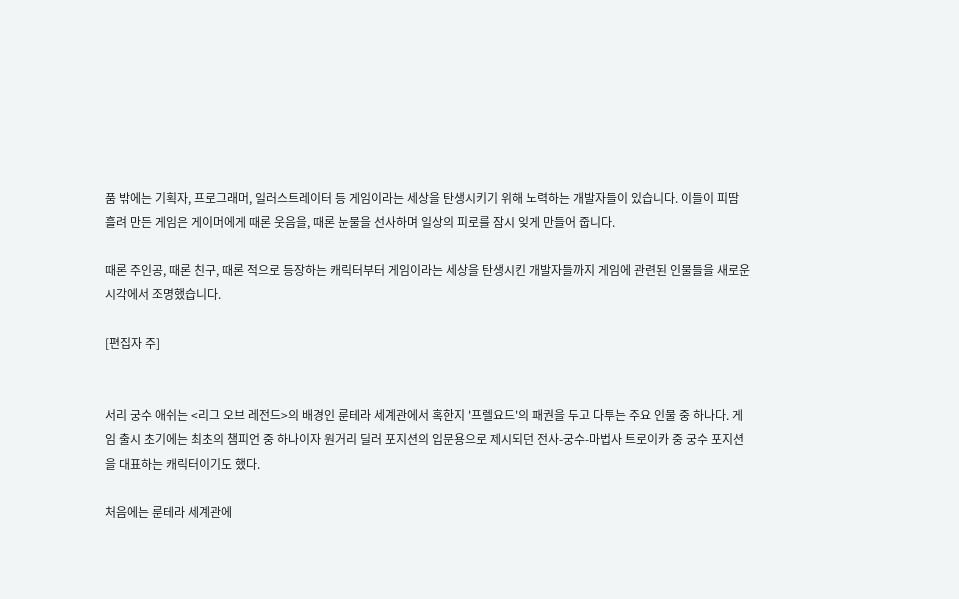품 밖에는 기획자, 프로그래머, 일러스트레이터 등 게임이라는 세상을 탄생시키기 위해 노력하는 개발자들이 있습니다. 이들이 피땀 흘려 만든 게임은 게이머에게 때론 웃음을, 때론 눈물을 선사하며 일상의 피로를 잠시 잊게 만들어 줍니다.

때론 주인공, 때론 친구, 때론 적으로 등장하는 캐릭터부터 게임이라는 세상을 탄생시킨 개발자들까지 게임에 관련된 인물들을 새로운 시각에서 조명했습니다.

[편집자 주]


서리 궁수 애쉬는 <리그 오브 레전드>의 배경인 룬테라 세계관에서 혹한지 '프렐요드'의 패권을 두고 다투는 주요 인물 중 하나다. 게임 출시 초기에는 최초의 챔피언 중 하나이자 원거리 딜러 포지션의 입문용으로 제시되던 전사-궁수-마법사 트로이카 중 궁수 포지션을 대표하는 캐릭터이기도 했다.

처음에는 룬테라 세계관에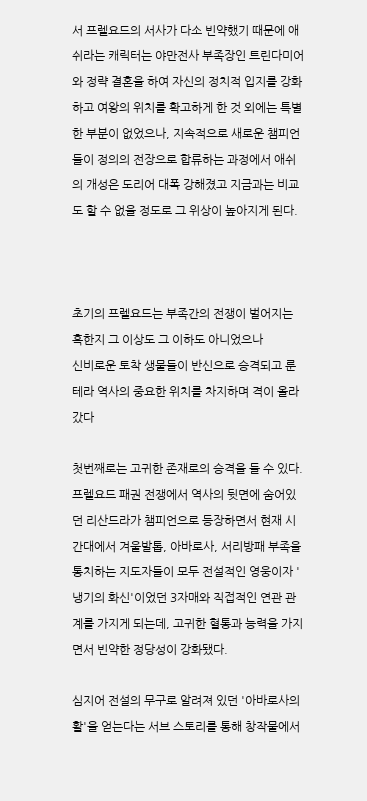서 프렐요드의 서사가 다소 빈약했기 때문에 애쉬라는 캐릭터는 야만전사 부족장인 트린다미어와 정략 결혼을 하여 자신의 정치적 입지를 강화하고 여왕의 위치를 확고하게 한 것 외에는 특별한 부분이 없었으나, 지속적으로 새로운 챔피언들이 정의의 전장으로 합류하는 과정에서 애쉬의 개성은 도리어 대폭 강해졌고 지금과는 비교도 할 수 없을 정도로 그 위상이 높아지게 된다.



초기의 프렐요드는 부족간의 전쟁이 벌어지는 혹한지 그 이상도 그 이하도 아니었으나
신비로운 토착 생물들이 반신으로 승격되고 룬테라 역사의 중요한 위치를 차지하며 격이 올라갔다

첫번째로는 고귀한 존재로의 승격을 들 수 있다. 프렐요드 패권 전쟁에서 역사의 뒷면에 숨어있던 리산드라가 챔피언으로 등장하면서 현재 시간대에서 겨울발톱, 아바로사, 서리방패 부족을 통치하는 지도자들이 모두 전설적인 영웅이자 '냉기의 화신'이었던 3자매와 직접적인 연관 관계를 가지게 되는데, 고귀한 혈통과 능력을 가지면서 빈약한 정당성이 강화됐다.

심지어 전설의 무구로 알려져 있던 '아바로사의 활'을 얻는다는 서브 스토리를 통해 창작물에서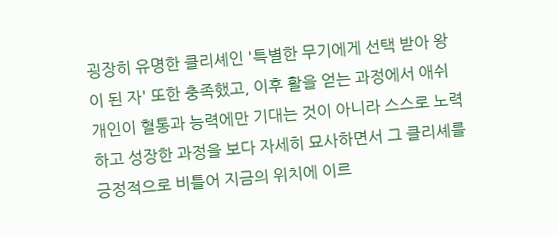굉장히 유명한 클리셰인 '특별한 무기에게 선택 받아 왕이 된 자' 또한 충족했고, 이후 활을 얻는 과정에서 애쉬 개인이 혈통과 능력에만 기대는 것이 아니라 스스로 노력하고 성장한 과정을 보다 자세히 묘사하면서 그 클리셰를 긍정적으로 비틀어 지금의 위치에 이르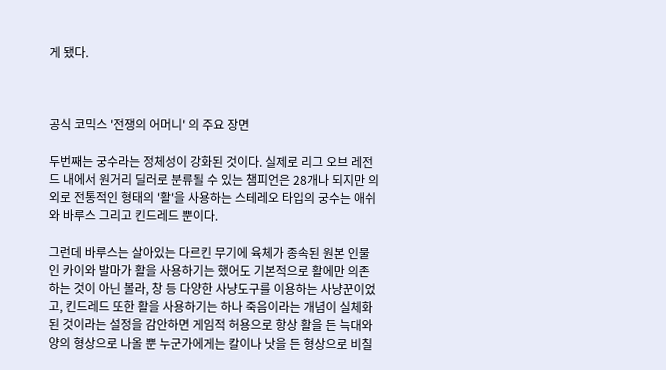게 됐다.



공식 코믹스 '전쟁의 어머니' 의 주요 장면

두번째는 궁수라는 정체성이 강화된 것이다. 실제로 리그 오브 레전드 내에서 원거리 딜러로 분류될 수 있는 챔피언은 28개나 되지만 의외로 전통적인 형태의 '활'을 사용하는 스테레오 타입의 궁수는 애쉬와 바루스 그리고 킨드레드 뿐이다.

그런데 바루스는 살아있는 다르킨 무기에 육체가 종속된 원본 인물인 카이와 발마가 활을 사용하기는 했어도 기본적으로 활에만 의존하는 것이 아닌 볼라, 창 등 다양한 사냥도구를 이용하는 사냥꾼이었고, 킨드레드 또한 활을 사용하기는 하나 죽음이라는 개념이 실체화된 것이라는 설정을 감안하면 게임적 허용으로 항상 활을 든 늑대와 양의 형상으로 나올 뿐 누군가에게는 칼이나 낫을 든 형상으로 비칠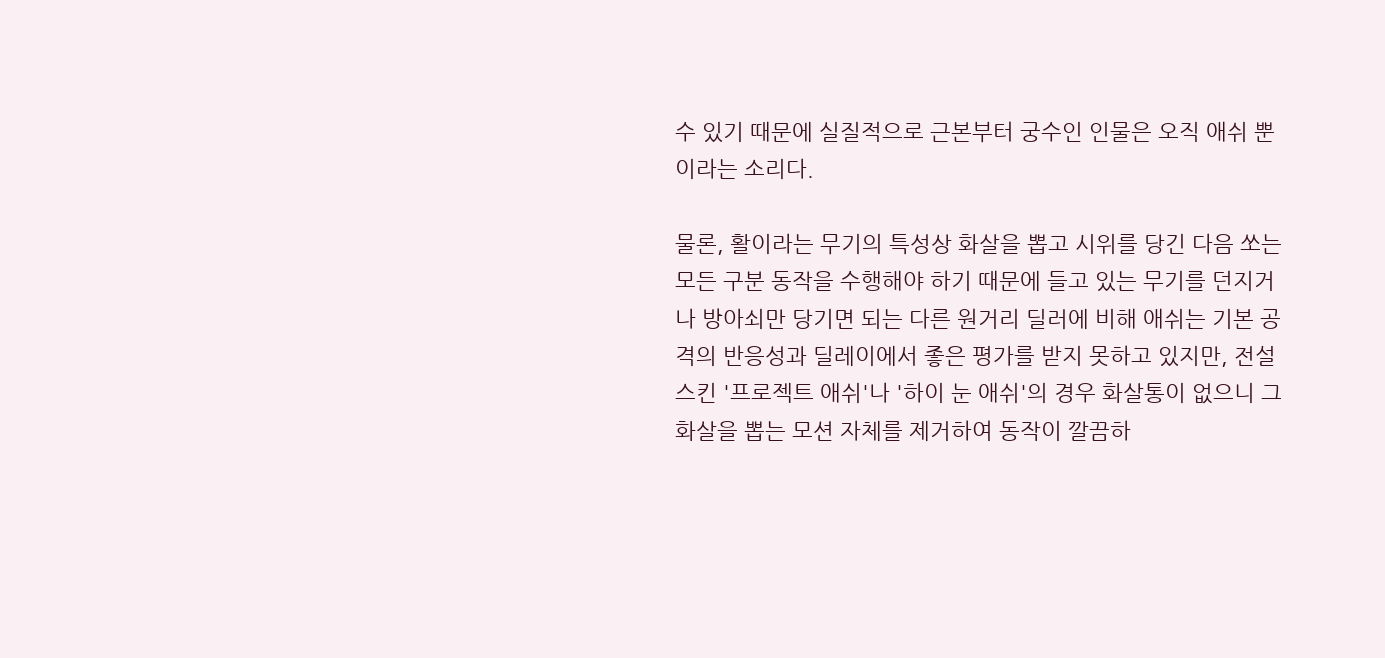수 있기 때문에 실질적으로 근본부터 궁수인 인물은 오직 애쉬 뿐이라는 소리다.

물론, 활이라는 무기의 특성상 화살을 뽑고 시위를 당긴 다음 쏘는 모든 구분 동작을 수행해야 하기 때문에 들고 있는 무기를 던지거나 방아쇠만 당기면 되는 다른 원거리 딜러에 비해 애쉬는 기본 공격의 반응성과 딜레이에서 좋은 평가를 받지 못하고 있지만, 전설 스킨 '프로젝트 애쉬'나 '하이 눈 애쉬'의 경우 화살통이 없으니 그 화살을 뽑는 모션 자체를 제거하여 동작이 깔끔하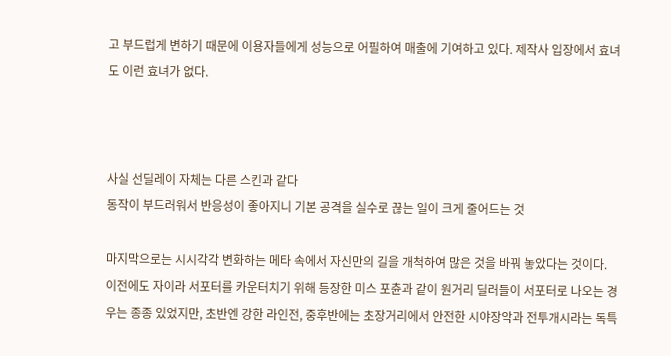고 부드럽게 변하기 때문에 이용자들에게 성능으로 어필하여 매출에 기여하고 있다. 제작사 입장에서 효녀도 이런 효녀가 없다.



사실 선딜레이 자체는 다른 스킨과 같다
동작이 부드러워서 반응성이 좋아지니 기본 공격을 실수로 끊는 일이 크게 줄어드는 것

마지막으로는 시시각각 변화하는 메타 속에서 자신만의 길을 개척하여 많은 것을 바꿔 놓았다는 것이다. 이전에도 자이라 서포터를 카운터치기 위해 등장한 미스 포츈과 같이 원거리 딜러들이 서포터로 나오는 경우는 종종 있었지만, 초반엔 강한 라인전, 중후반에는 초장거리에서 안전한 시야장악과 전투개시라는 독특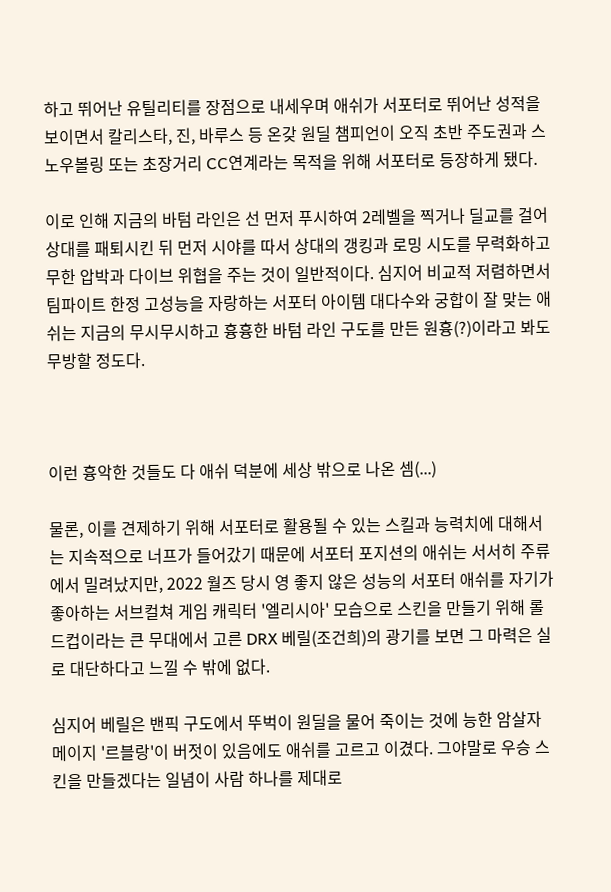하고 뛰어난 유틸리티를 장점으로 내세우며 애쉬가 서포터로 뛰어난 성적을 보이면서 칼리스타, 진, 바루스 등 온갖 원딜 챔피언이 오직 초반 주도권과 스노우볼링 또는 초장거리 CC연계라는 목적을 위해 서포터로 등장하게 됐다.

이로 인해 지금의 바텀 라인은 선 먼저 푸시하여 2레벨을 찍거나 딜교를 걸어 상대를 패퇴시킨 뒤 먼저 시야를 따서 상대의 갱킹과 로밍 시도를 무력화하고 무한 압박과 다이브 위협을 주는 것이 일반적이다. 심지어 비교적 저렴하면서 팀파이트 한정 고성능을 자랑하는 서포터 아이템 대다수와 궁합이 잘 맞는 애쉬는 지금의 무시무시하고 흉흉한 바텀 라인 구도를 만든 원흉(?)이라고 봐도 무방할 정도다.



이런 흉악한 것들도 다 애쉬 덕분에 세상 밖으로 나온 셈(...)

물론, 이를 견제하기 위해 서포터로 활용될 수 있는 스킬과 능력치에 대해서는 지속적으로 너프가 들어갔기 때문에 서포터 포지션의 애쉬는 서서히 주류에서 밀려났지만, 2022 월즈 당시 영 좋지 않은 성능의 서포터 애쉬를 자기가 좋아하는 서브컬쳐 게임 캐릭터 '엘리시아' 모습으로 스킨을 만들기 위해 롤드컵이라는 큰 무대에서 고른 DRX 베릴(조건희)의 광기를 보면 그 마력은 실로 대단하다고 느낄 수 밖에 없다.

심지어 베릴은 밴픽 구도에서 뚜벅이 원딜을 물어 죽이는 것에 능한 암살자 메이지 '르블랑'이 버젓이 있음에도 애쉬를 고르고 이겼다. 그야말로 우승 스킨을 만들겠다는 일념이 사람 하나를 제대로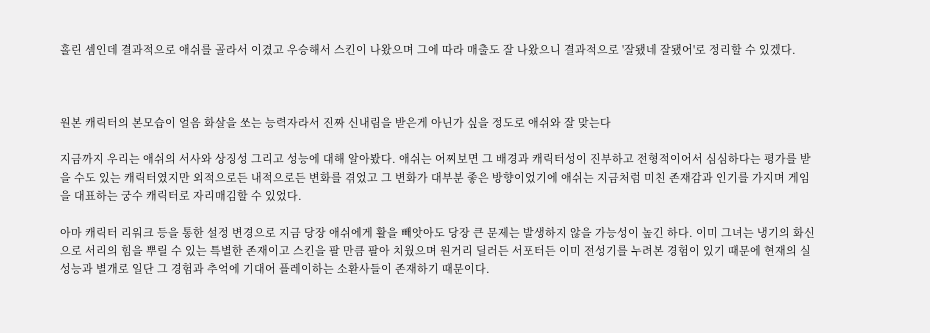홀린 셈인데 결과적으로 애쉬를 골라서 이겼고 우승해서 스킨이 나왔으며 그에 따라 매출도 잘 나왔으니 결과적으로 '잘됐네 잘됐어'로 정리할 수 있겠다.



원본 캐릭터의 본모습이 얼음 화살을 쏘는 능력자라서 진짜 신내림을 받은게 아닌가 싶을 정도로 애쉬와 잘 맞는다

지금까지 우리는 애쉬의 서사와 상징성 그리고 성능에 대해 알아봤다. 애쉬는 어찌보면 그 배경과 캐릭터성이 진부하고 전형적이어서 심심하다는 평가를 받을 수도 있는 캐릭터였지만 외적으로든 내적으로든 변화를 겪었고 그 변화가 대부분 좋은 방향이었기에 애쉬는 지금처럼 미친 존재감과 인기를 가지며 게임을 대표하는 궁수 캐릭터로 자리매김할 수 있었다.

아마 캐릭터 리워크 등을 통한 설정 변경으로 지금 당장 애쉬에게 활을 빼앗아도 당장 큰 문제는 발생하지 않을 가능성이 높긴 하다. 이미 그녀는 냉기의 화신으로 서리의 힘을 뿌릴 수 있는 특별한 존재이고 스킨을 팔 만큼 팔아 치웠으며 원거리 딜러든 서포터든 이미 전성기를 누려본 경험이 있기 때문에 현재의 실성능과 별개로 일단 그 경험과 추억에 기대어 플레이하는 소환사들이 존재하기 때문이다.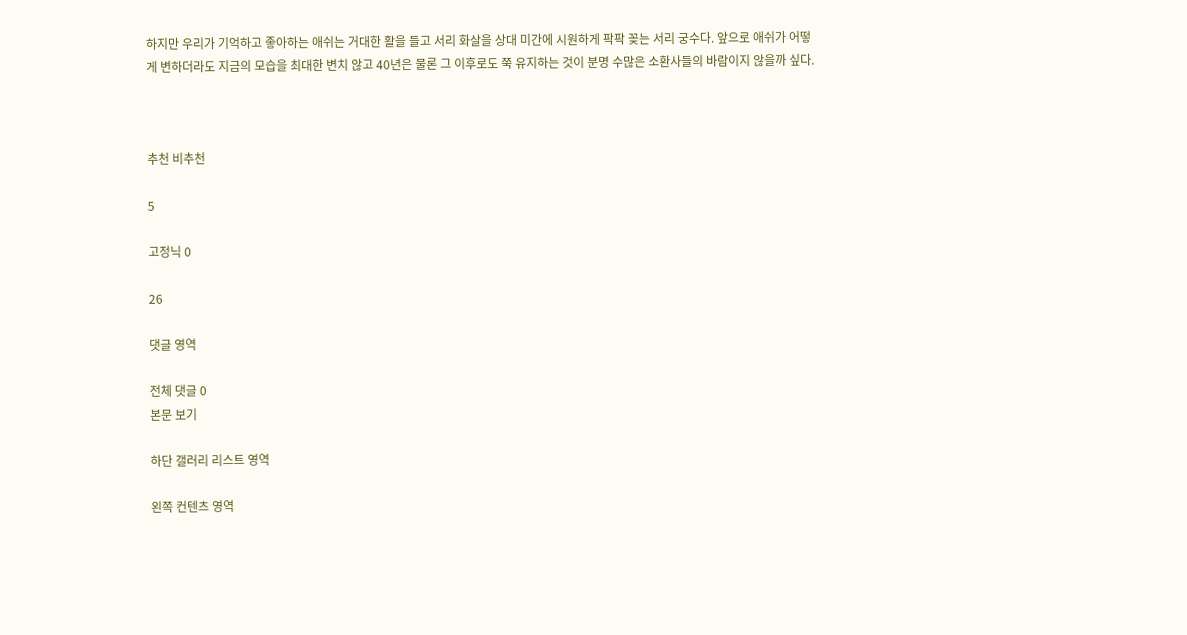하지만 우리가 기억하고 좋아하는 애쉬는 거대한 활을 들고 서리 화살을 상대 미간에 시원하게 팍팍 꽂는 서리 궁수다. 앞으로 애쉬가 어떻게 변하더라도 지금의 모습을 최대한 변치 않고 40년은 물론 그 이후로도 쭉 유지하는 것이 분명 수많은 소환사들의 바람이지 않을까 싶다.



추천 비추천

5

고정닉 0

26

댓글 영역

전체 댓글 0
본문 보기

하단 갤러리 리스트 영역

왼쪽 컨텐츠 영역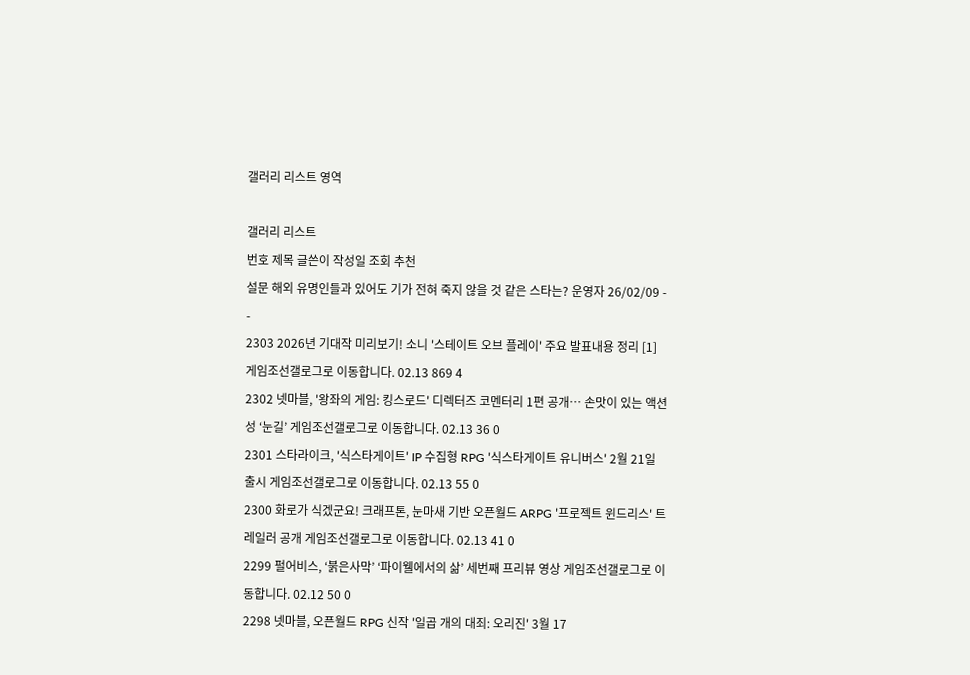갤러리 리스트 영역

갤러리 리스트
번호 제목 글쓴이 작성일 조회 추천
설문 해외 유명인들과 있어도 기가 전혀 죽지 않을 것 같은 스타는? 운영자 26/02/09 - -
2303 2026년 기대작 미리보기! 소니 '스테이트 오브 플레이' 주요 발표내용 정리 [1] 게임조선갤로그로 이동합니다. 02.13 869 4
2302 넷마블, '왕좌의 게임: 킹스로드' 디렉터즈 코멘터리 1편 공개… 손맛이 있는 액션성 ‘눈길’ 게임조선갤로그로 이동합니다. 02.13 36 0
2301 스타라이크, '식스타게이트' IP 수집형 RPG '식스타게이트 유니버스' 2월 21일 출시 게임조선갤로그로 이동합니다. 02.13 55 0
2300 화로가 식겠군요! 크래프톤, 눈마새 기반 오픈월드 ARPG '프로젝트 윈드리스' 트레일러 공개 게임조선갤로그로 이동합니다. 02.13 41 0
2299 펄어비스, ‘붉은사막’ ‘파이웰에서의 삶’ 세번째 프리뷰 영상 게임조선갤로그로 이동합니다. 02.12 50 0
2298 넷마블, 오픈월드 RPG 신작 '일곱 개의 대죄: 오리진' 3월 17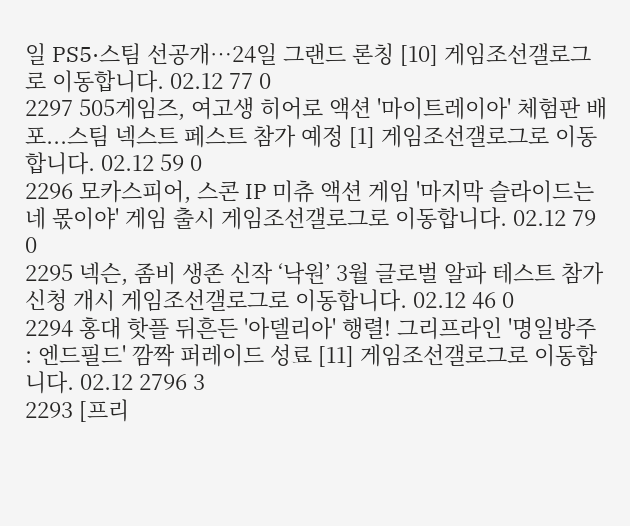일 PS5·스팀 선공개…24일 그랜드 론칭 [10] 게임조선갤로그로 이동합니다. 02.12 77 0
2297 505게임즈, 여고생 히어로 액션 '마이트레이아' 체험판 배포...스팀 넥스트 페스트 참가 예정 [1] 게임조선갤로그로 이동합니다. 02.12 59 0
2296 모카스피어, 스콘 IP 미츄 액션 게임 '마지막 슬라이드는 네 몫이야' 게임 출시 게임조선갤로그로 이동합니다. 02.12 79 0
2295 넥슨, 좀비 생존 신작 ‘낙원’ 3월 글로벌 알파 테스트 참가 신청 개시 게임조선갤로그로 이동합니다. 02.12 46 0
2294 홍대 핫플 뒤흔든 '아델리아' 행렬! 그리프라인 '명일방주 : 엔드필드' 깜짝 퍼레이드 성료 [11] 게임조선갤로그로 이동합니다. 02.12 2796 3
2293 [프리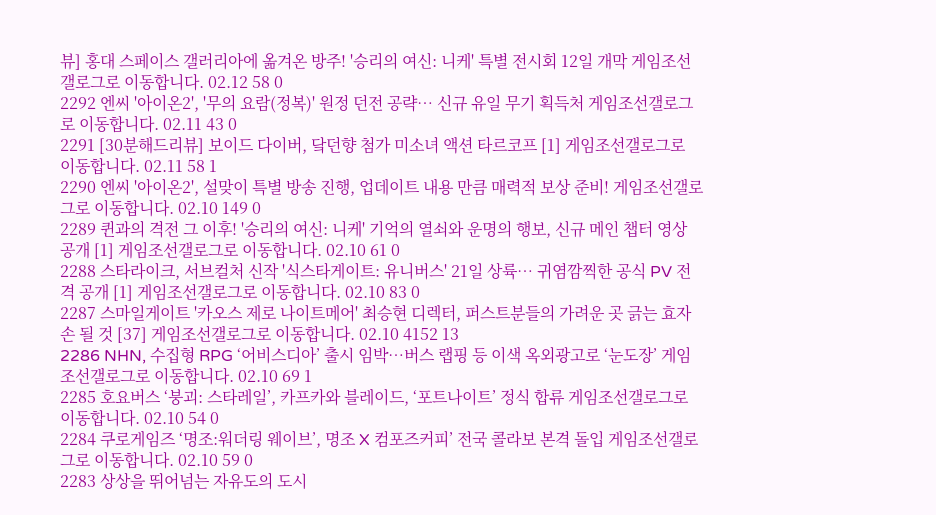뷰] 홍대 스페이스 갤러리아에 옮겨온 방주! '승리의 여신: 니케' 특별 전시회 12일 개막 게임조선갤로그로 이동합니다. 02.12 58 0
2292 엔씨 '아이온2', '무의 요람(정복)' 원정 던전 공략… 신규 유일 무기 획득처 게임조선갤로그로 이동합니다. 02.11 43 0
2291 [30분해드리뷰] 보이드 다이버, 닼던향 첨가 미소녀 액션 타르코프 [1] 게임조선갤로그로 이동합니다. 02.11 58 1
2290 엔씨 '아이온2', 설맞이 특별 방송 진행, 업데이트 내용 만큼 매력적 보상 준비! 게임조선갤로그로 이동합니다. 02.10 149 0
2289 퀸과의 격전 그 이후! '승리의 여신: 니케' 기억의 열쇠와 운명의 행보, 신규 메인 챕터 영상 공개 [1] 게임조선갤로그로 이동합니다. 02.10 61 0
2288 스타라이크, 서브컬처 신작 '식스타게이트: 유니버스' 21일 상륙… 귀염깜찍한 공식 PV 전격 공개 [1] 게임조선갤로그로 이동합니다. 02.10 83 0
2287 스마일게이트 '카오스 제로 나이트메어' 최승현 디렉터, 퍼스트분들의 가려운 곳 긁는 효자손 될 것 [37] 게임조선갤로그로 이동합니다. 02.10 4152 13
2286 NHN, 수집형 RPG ‘어비스디아’ 출시 임박…버스 랩핑 등 이색 옥외광고로 ‘눈도장’ 게임조선갤로그로 이동합니다. 02.10 69 1
2285 호요버스 ‘붕괴: 스타레일’, 카프카와 블레이드, ‘포트나이트’ 정식 합류 게임조선갤로그로 이동합니다. 02.10 54 0
2284 쿠로게임즈 ‘명조:워더링 웨이브’, 명조 X 컴포즈커피’ 전국 콜라보 본격 돌입 게임조선갤로그로 이동합니다. 02.10 59 0
2283 상상을 뛰어넘는 자유도의 도시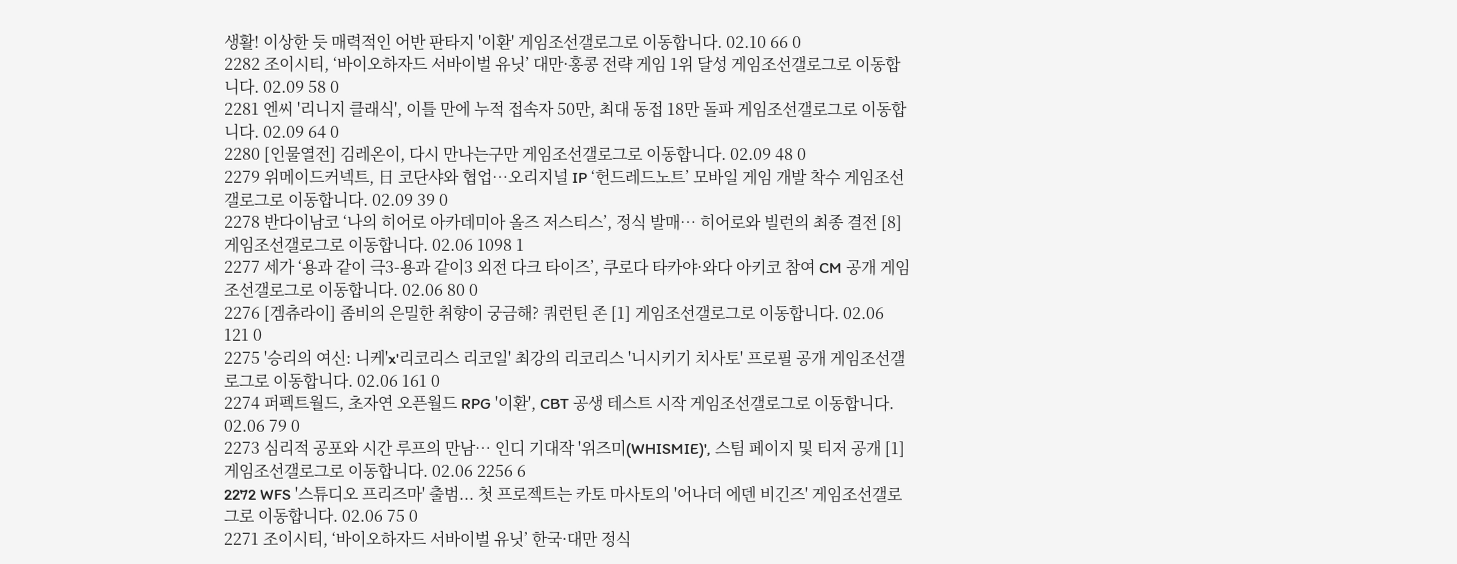생활! 이상한 듯 매력적인 어반 판타지 '이환' 게임조선갤로그로 이동합니다. 02.10 66 0
2282 조이시티, ‘바이오하자드 서바이벌 유닛’ 대만·홍콩 전략 게임 1위 달성 게임조선갤로그로 이동합니다. 02.09 58 0
2281 엔씨 '리니지 클래식', 이틀 만에 누적 접속자 50만, 최대 동접 18만 돌파 게임조선갤로그로 이동합니다. 02.09 64 0
2280 [인물열전] 김레온이, 다시 만나는구만 게임조선갤로그로 이동합니다. 02.09 48 0
2279 위메이드커넥트, 日 코단샤와 협업…오리지널 IP ‘헌드레드노트’ 모바일 게임 개발 착수 게임조선갤로그로 이동합니다. 02.09 39 0
2278 반다이남코 ‘나의 히어로 아카데미아 올즈 저스티스’, 정식 발매… 히어로와 빌런의 최종 결전 [8] 게임조선갤로그로 이동합니다. 02.06 1098 1
2277 세가 ‘용과 같이 극3-용과 같이3 외전 다크 타이즈’, 쿠로다 타카야·와다 아키코 참여 CM 공개 게임조선갤로그로 이동합니다. 02.06 80 0
2276 [겜츄라이] 좀비의 은밀한 취향이 궁금해? 쿼런틴 존 [1] 게임조선갤로그로 이동합니다. 02.06 121 0
2275 '승리의 여신: 니케'x'리코리스 리코일' 최강의 리코리스 '니시키기 치사토' 프로필 공개 게임조선갤로그로 이동합니다. 02.06 161 0
2274 퍼펙트월드, 초자연 오픈월드 RPG '이환', CBT 공생 테스트 시작 게임조선갤로그로 이동합니다. 02.06 79 0
2273 심리적 공포와 시간 루프의 만남… 인디 기대작 '위즈미(WHISMIE)', 스팀 페이지 및 티저 공개 [1] 게임조선갤로그로 이동합니다. 02.06 2256 6
2272 WFS '스튜디오 프리즈마' 출범... 첫 프로젝트는 카토 마사토의 '어나더 에덴 비긴즈' 게임조선갤로그로 이동합니다. 02.06 75 0
2271 조이시티, ‘바이오하자드 서바이벌 유닛’ 한국·대만 정식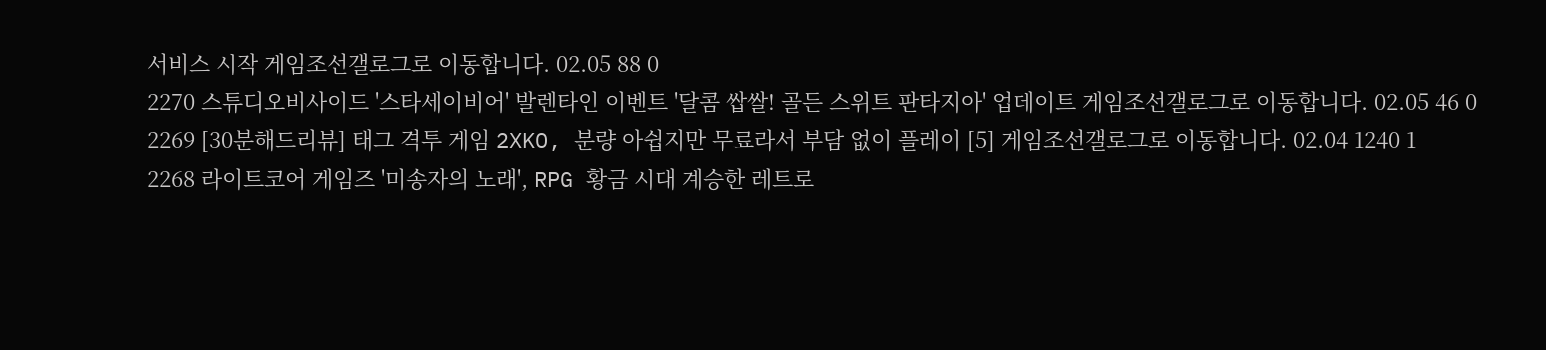서비스 시작 게임조선갤로그로 이동합니다. 02.05 88 0
2270 스튜디오비사이드 '스타세이비어' 발렌타인 이벤트 '달콤 쌉쌀! 골든 스위트 판타지아' 업데이트 게임조선갤로그로 이동합니다. 02.05 46 0
2269 [30분해드리뷰] 태그 격투 게임 2XKO, 분량 아쉽지만 무료라서 부담 없이 플레이 [5] 게임조선갤로그로 이동합니다. 02.04 1240 1
2268 라이트코어 게임즈 '미송자의 노래', RPG 황금 시대 계승한 레트로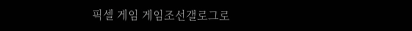픽셀 게임 게임조선갤로그로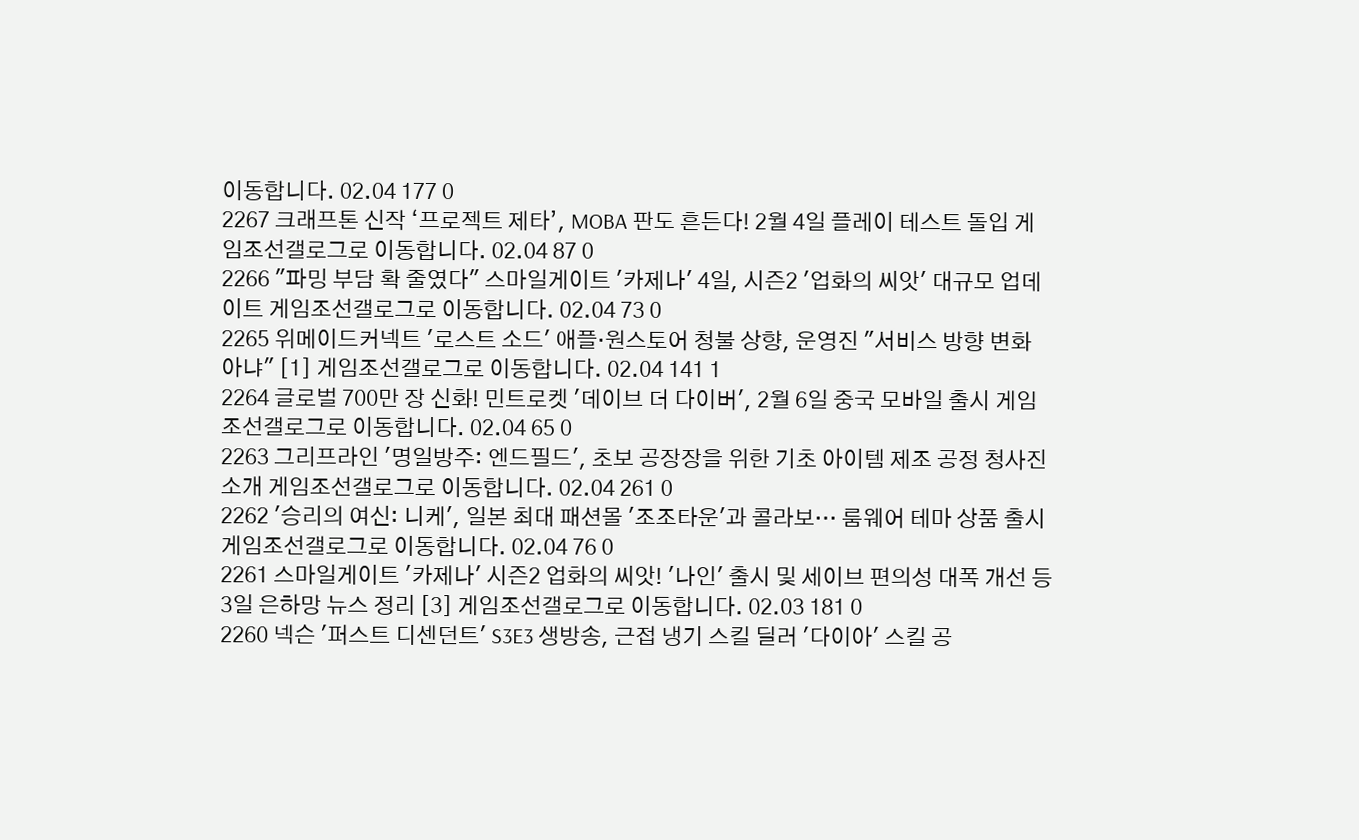이동합니다. 02.04 177 0
2267 크래프톤 신작 ‘프로젝트 제타’, MOBA 판도 흔든다! 2월 4일 플레이 테스트 돌입 게임조선갤로그로 이동합니다. 02.04 87 0
2266 "파밍 부담 확 줄였다" 스마일게이트 '카제나' 4일, 시즌2 '업화의 씨앗' 대규모 업데이트 게임조선갤로그로 이동합니다. 02.04 73 0
2265 위메이드커넥트 '로스트 소드' 애플·원스토어 청불 상향, 운영진 "서비스 방향 변화 아냐" [1] 게임조선갤로그로 이동합니다. 02.04 141 1
2264 글로벌 700만 장 신화! 민트로켓 '데이브 더 다이버', 2월 6일 중국 모바일 출시 게임조선갤로그로 이동합니다. 02.04 65 0
2263 그리프라인 '명일방주: 엔드필드', 초보 공장장을 위한 기초 아이템 제조 공정 청사진 소개 게임조선갤로그로 이동합니다. 02.04 261 0
2262 '승리의 여신: 니케', 일본 최대 패션몰 '조조타운'과 콜라보… 룸웨어 테마 상품 출시 게임조선갤로그로 이동합니다. 02.04 76 0
2261 스마일게이트 '카제나' 시즌2 업화의 씨앗! '나인' 출시 및 세이브 편의성 대폭 개선 등 3일 은하망 뉴스 정리 [3] 게임조선갤로그로 이동합니다. 02.03 181 0
2260 넥슨 '퍼스트 디센던트' S3E3 생방송, 근접 냉기 스킬 딜러 '다이아' 스킬 공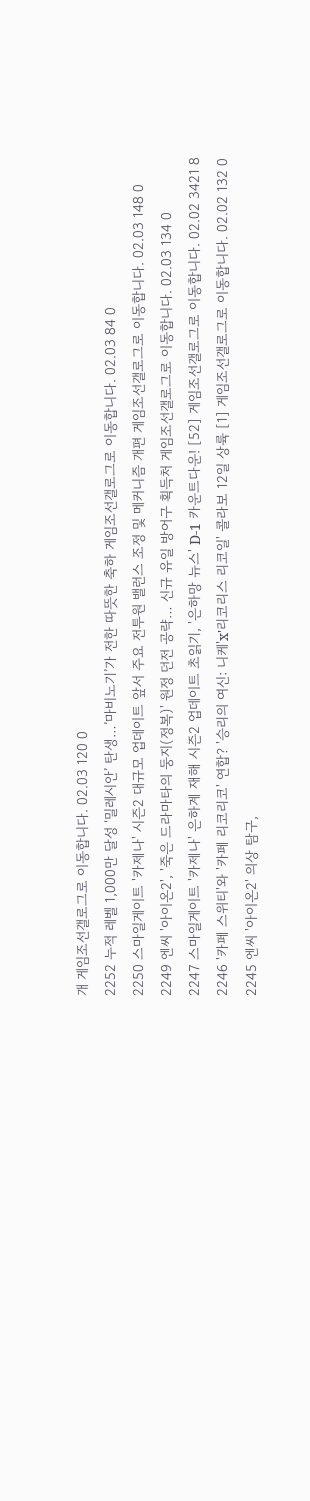개 게임조선갤로그로 이동합니다. 02.03 120 0
2252 누적 레벨 1,000만 달성 ‘밀레시안’ 탄생…’마비노기’가 전한 따뜻한 축하 게임조선갤로그로 이동합니다. 02.03 84 0
2250 스마일게이트 '카제나' 시즌2 대규모 업데이트 앞서 주요 전투원 밸런스 조정 및 메커니즘 개편 게임조선갤로그로 이동합니다. 02.03 148 0
2249 엔씨 '아이온2', '죽은 드라마타의 둥지(정복)' 원정 던전 공략… 신규 유일 방어구 획득처 게임조선갤로그로 이동합니다. 02.03 134 0
2247 스마일게이트 '카제나' 은하계 재해 시즌2 업데이트 초읽기, '은하망 뉴스' D-1 카운트다운! [52] 게임조선갤로그로 이동합니다. 02.02 3421 8
2246 '카페 스위티'와 '카페 리코리코' 연합? '승리의 여신: 니케'x'리코리스 리코일' 콜라보 12일 상륙 [1] 게임조선갤로그로 이동합니다. 02.02 132 0
2245 엔씨 '아이온2' 의상 탐구,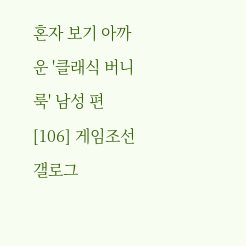혼자 보기 아까운 '클래식 버니룩' 남성 편 [106] 게임조선갤로그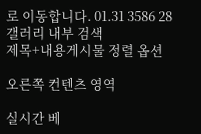로 이동합니다. 01.31 3586 28
갤러리 내부 검색
제목+내용게시물 정렬 옵션

오른쪽 컨텐츠 영역

실시간 베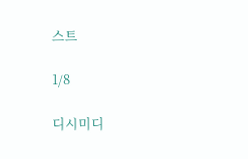스트

1/8

디시미디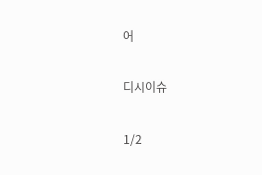어

디시이슈

1/2